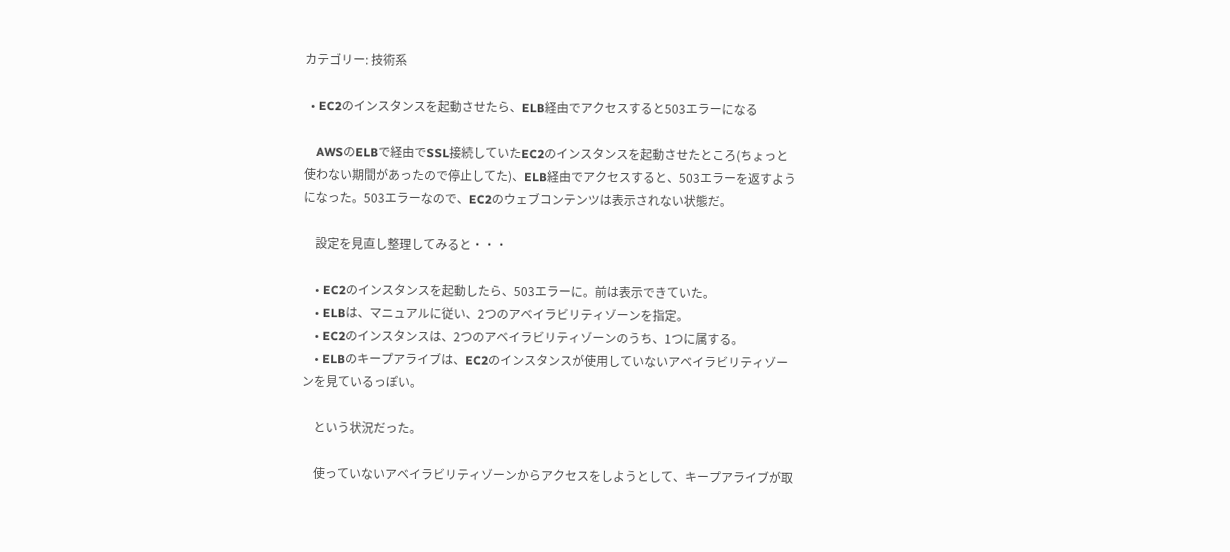カテゴリー: 技術系

  • EC2のインスタンスを起動させたら、ELB経由でアクセスすると503エラーになる

    AWSのELBで経由でSSL接続していたEC2のインスタンスを起動させたところ(ちょっと使わない期間があったので停止してた)、ELB経由でアクセスすると、503エラーを返すようになった。503エラーなので、EC2のウェブコンテンツは表示されない状態だ。

    設定を見直し整理してみると・・・

    • EC2のインスタンスを起動したら、503エラーに。前は表示できていた。
    • ELBは、マニュアルに従い、2つのアベイラビリティゾーンを指定。
    • EC2のインスタンスは、2つのアベイラビリティゾーンのうち、1つに属する。
    • ELBのキープアライブは、EC2のインスタンスが使用していないアベイラビリティゾーンを見ているっぽい。

    という状況だった。

    使っていないアベイラビリティゾーンからアクセスをしようとして、キープアライブが取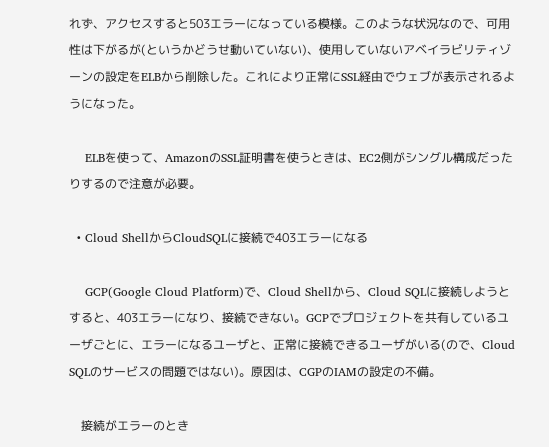れず、アクセスすると503エラーになっている模様。このような状況なので、可用性は下がるが(というかどうせ動いていない)、使用していないアベイラビリティゾーンの設定をELBから削除した。これにより正常にSSL経由でウェブが表示されるようになった。

    ELBを使って、AmazonのSSL証明書を使うときは、EC2側がシングル構成だったりするので注意が必要。

  • Cloud ShellからCloudSQLに接続で403エラーになる

    GCP(Google Cloud Platform)で、Cloud Shellから、Cloud SQLに接続しようとすると、403エラーになり、接続できない。GCPでプロジェクトを共有しているユーザごとに、エラーになるユーザと、正常に接続できるユーザがいる(ので、Cloud SQLのサービスの問題ではない)。原因は、CGPのIAMの設定の不備。

    接続がエラーのとき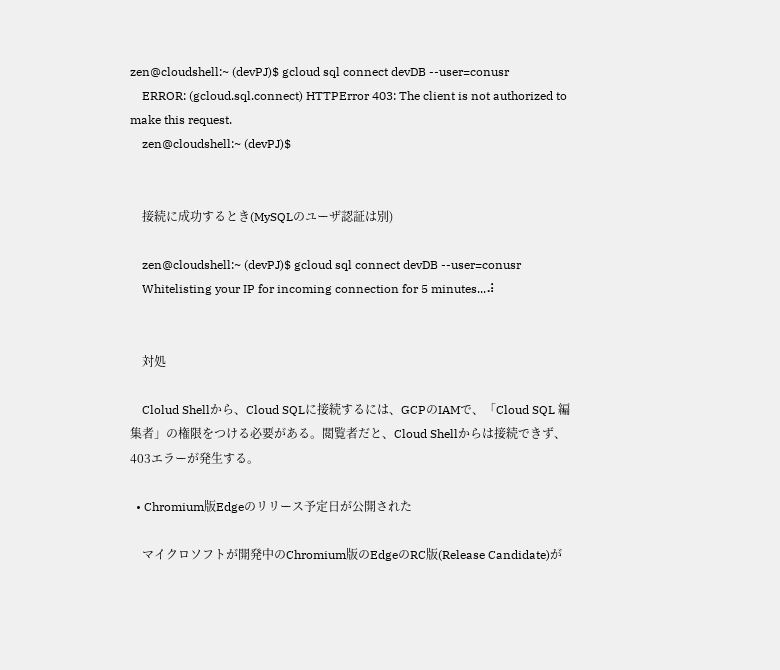zen@cloudshell:~ (devPJ)$ gcloud sql connect devDB --user=conusr
    ERROR: (gcloud.sql.connect) HTTPError 403: The client is not authorized to make this request.
    zen@cloudshell:~ (devPJ)$


    接続に成功するとき(MySQLのユーザ認証は別)

    zen@cloudshell:~ (devPJ)$ gcloud sql connect devDB --user=conusr
    Whitelisting your IP for incoming connection for 5 minutes...⠼


    対処

    Clolud Shellから、Cloud SQLに接続するには、GCPのIAMで、「Cloud SQL 編集者」の権限をつける必要がある。閲覧者だと、Cloud Shellからは接続できず、403エラーが発生する。

  • Chromium版Edgeのリリース予定日が公開された

    マイクロソフトが開発中のChromium版のEdgeのRC版(Release Candidate)が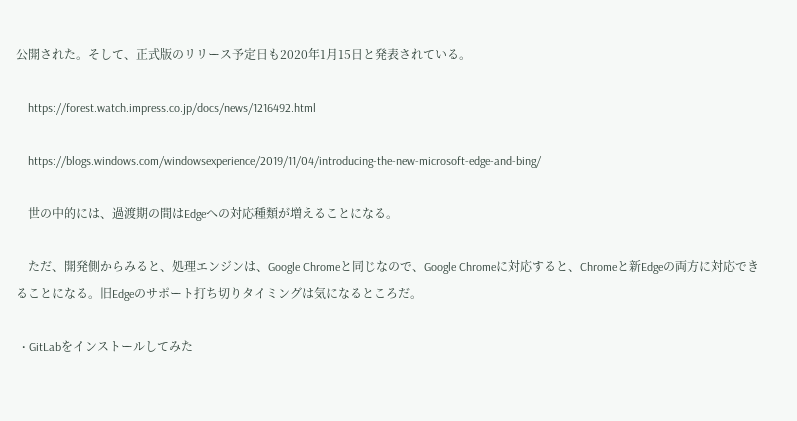公開された。そして、正式版のリリース予定日も2020年1月15日と発表されている。

    https://forest.watch.impress.co.jp/docs/news/1216492.html

    https://blogs.windows.com/windowsexperience/2019/11/04/introducing-the-new-microsoft-edge-and-bing/

    世の中的には、過渡期の間はEdgeへの対応種類が増えることになる。

    ただ、開発側からみると、処理エンジンは、Google Chromeと同じなので、Google Chromeに対応すると、Chromeと新Edgeの両方に対応できることになる。旧Edgeのサポート打ち切りタイミングは気になるところだ。

  • GitLabをインストールしてみた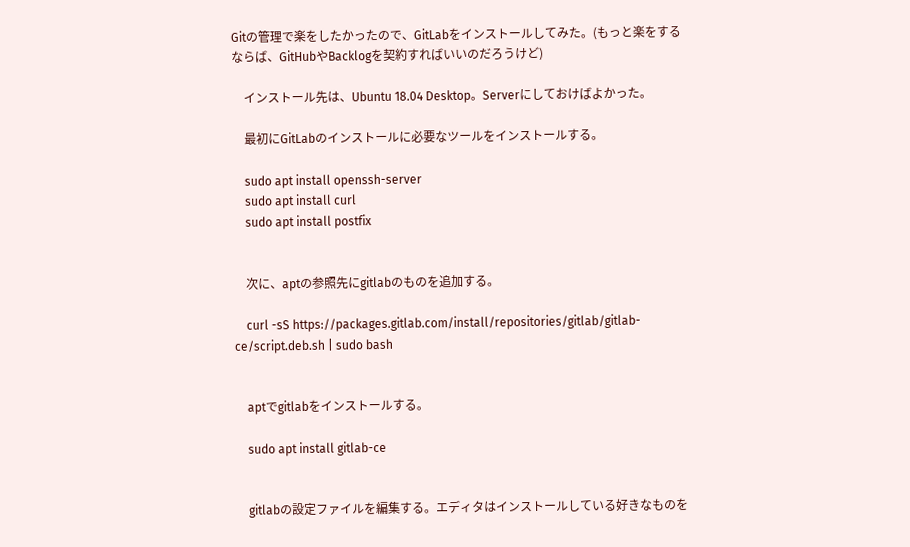Gitの管理で楽をしたかったので、GitLabをインストールしてみた。(もっと楽をするならば、GitHubやBacklogを契約すればいいのだろうけど)

    インストール先は、Ubuntu 18.04 Desktop。Serverにしておけばよかった。

    最初にGitLabのインストールに必要なツールをインストールする。

    sudo apt install openssh-server
    sudo apt install curl
    sudo apt install postfix


    次に、aptの参照先にgitlabのものを追加する。

    curl -sS https://packages.gitlab.com/install/repositories/gitlab/gitlab-ce/script.deb.sh | sudo bash


    aptでgitlabをインストールする。

    sudo apt install gitlab-ce


    gitlabの設定ファイルを編集する。エディタはインストールしている好きなものを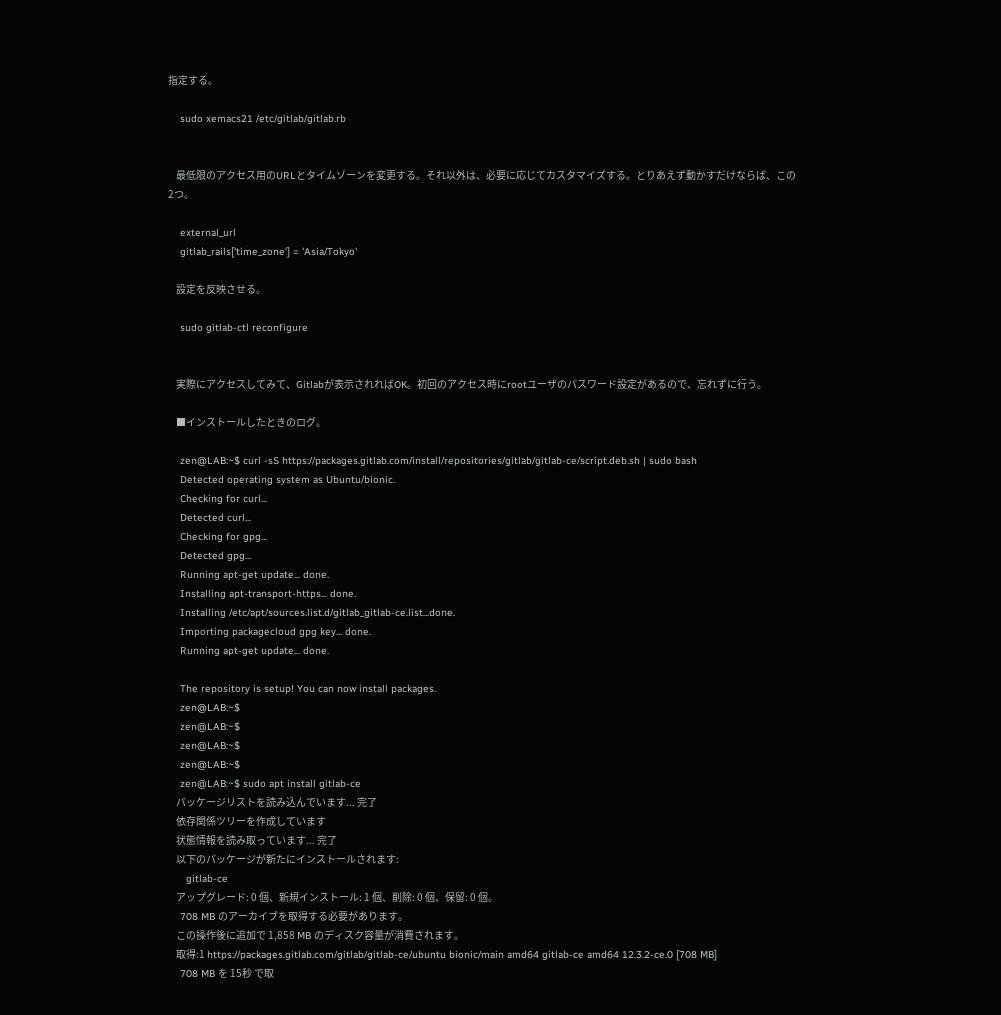指定する。

    sudo xemacs21 /etc/gitlab/gitlab.rb


    最低限のアクセス用のURLとタイムゾーンを変更する。それ以外は、必要に応じてカスタマイズする。とりあえず動かすだけならば、この2つ。

    external_url
    gitlab_rails['time_zone'] = 'Asia/Tokyo'

    設定を反映させる。

    sudo gitlab-ctl reconfigure


    実際にアクセスしてみて、Gitlabが表示されればOK。初回のアクセス時にrootユーザのパスワード設定があるので、忘れずに行う。

    ■インストールしたときのログ。

    zen@LAB:~$ curl -sS https://packages.gitlab.com/install/repositories/gitlab/gitlab-ce/script.deb.sh | sudo bash
    Detected operating system as Ubuntu/bionic.
    Checking for curl...
    Detected curl...
    Checking for gpg...
    Detected gpg...
    Running apt-get update... done.
    Installing apt-transport-https... done.
    Installing /etc/apt/sources.list.d/gitlab_gitlab-ce.list...done.
    Importing packagecloud gpg key... done.
    Running apt-get update... done.

    The repository is setup! You can now install packages.
    zen@LAB:~$
    zen@LAB:~$
    zen@LAB:~$
    zen@LAB:~$
    zen@LAB:~$ sudo apt install gitlab-ce
    パッケージリストを読み込んでいます... 完了
    依存関係ツリーを作成しています
    状態情報を読み取っています... 完了
    以下のパッケージが新たにインストールされます:
      gitlab-ce
    アップグレード: 0 個、新規インストール: 1 個、削除: 0 個、保留: 0 個。
    708 MB のアーカイブを取得する必要があります。
    この操作後に追加で 1,858 MB のディスク容量が消費されます。
    取得:1 https://packages.gitlab.com/gitlab/gitlab-ce/ubuntu bionic/main amd64 gitlab-ce amd64 12.3.2-ce.0 [708 MB]
    708 MB を 15秒 で取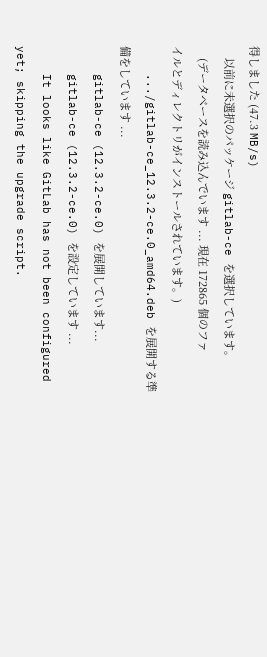得しました (47.3 MB/s)
    以前に未選択のパッケージ gitlab-ce を選択しています。
    (データベースを読み込んでいます ... 現在 172865 個のファイルとディレクトリがインストールされています。)
    .../gitlab-ce_12.3.2-ce.0_amd64.deb を展開する準備をしています ...
    gitlab-ce (12.3.2-ce.0) を展開しています...
    gitlab-ce (12.3.2-ce.0) を設定しています ...
    It looks like GitLab has not been configured yet; skipping the upgrade script.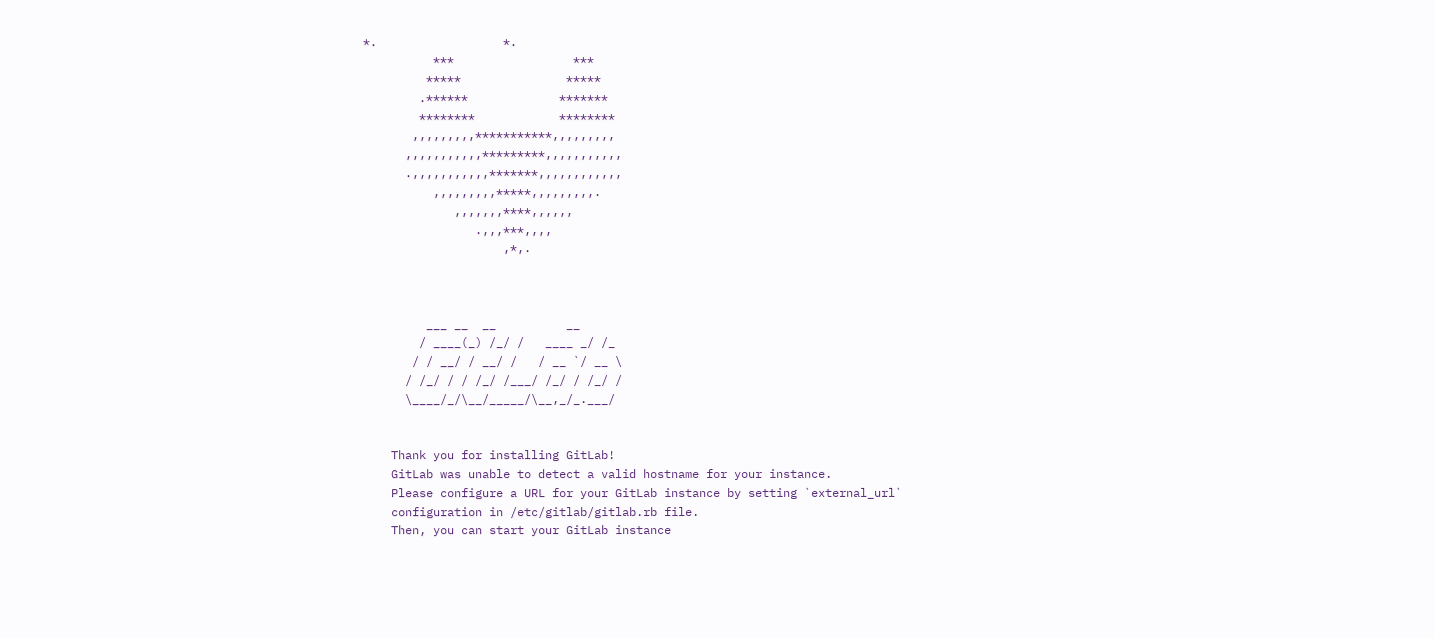*.                  *.
          ***                 ***
         *****               *****
        .******             *******
        ********            ********
       ,,,,,,,,,***********,,,,,,,,,
      ,,,,,,,,,,,*********,,,,,,,,,,,
      .,,,,,,,,,,,*******,,,,,,,,,,,,
          ,,,,,,,,,*****,,,,,,,,,.
             ,,,,,,,****,,,,,,
                .,,,***,,,,
                    ,*,.



         ___ __  __          __
        / ____(_) /_/ /   ____ _/ /_
       / / __/ / __/ /   / __ `/ __ \
      / /_/ / / /_/ /___/ /_/ / /_/ /
      \____/_/\__/_____/\__,_/_.___/


    Thank you for installing GitLab!
    GitLab was unable to detect a valid hostname for your instance.
    Please configure a URL for your GitLab instance by setting `external_url`
    configuration in /etc/gitlab/gitlab.rb file.
    Then, you can start your GitLab instance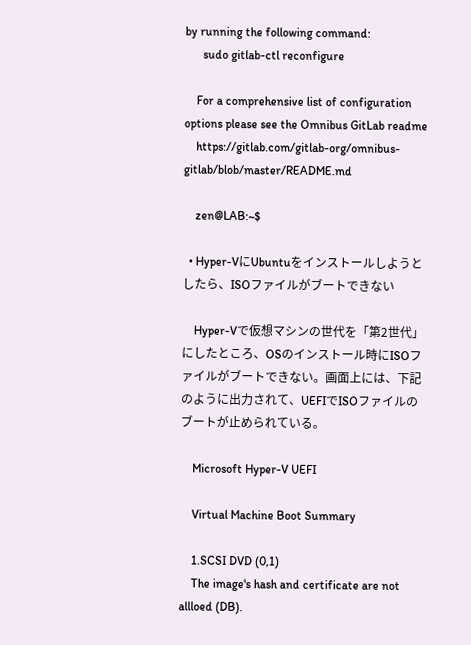by running the following command:
      sudo gitlab-ctl reconfigure

    For a comprehensive list of configuration options please see the Omnibus GitLab readme
    https://gitlab.com/gitlab-org/omnibus-gitlab/blob/master/README.md

    zen@LAB:~$

  • Hyper-VにUbuntuをインストールしようとしたら、ISOファイルがブートできない

    Hyper-Vで仮想マシンの世代を「第2世代」にしたところ、OSのインストール時にISOファイルがブートできない。画面上には、下記のように出力されて、UEFIでISOファイルのブートが止められている。

    Microsoft Hyper-V UEFI

    Virtual Machine Boot Summary

    1.SCSI DVD (0,1)
    The image's hash and certificate are not allloed (DB).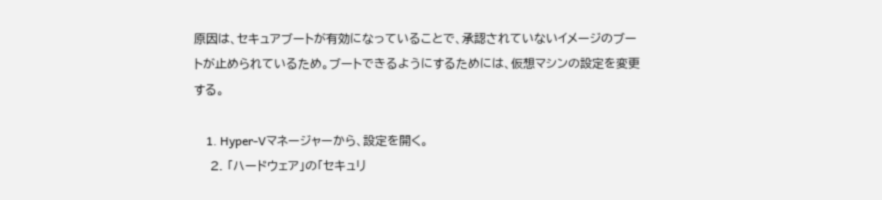原因は、セキュアブートが有効になっていることで、承認されていないイメージのブートが止められているため。ブートできるようにするためには、仮想マシンの設定を変更する。

    1. Hyper-Vマネージャーから、設定を開く。
    2. 「ハードウェア」の「セキュリ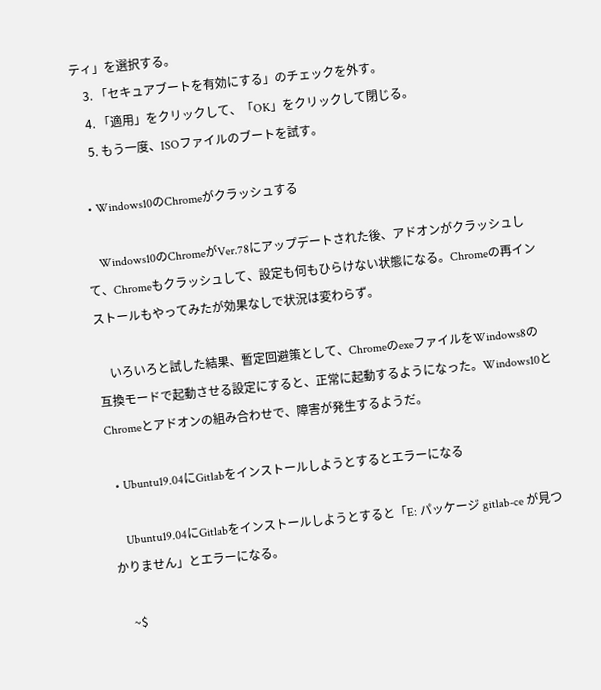ティ」を選択する。
    3. 「セキュアブートを有効にする」のチェックを外す。
    4. 「適用」をクリックして、「OK」をクリックして閉じる。
    5. もう一度、ISOファイルのブートを試す。

  • Windows10のChromeがクラッシュする

    Windows10のChromeがVer.78にアップデートされた後、アドオンがクラッシュして、Chromeもクラッシュして、設定も何もひらけない状態になる。Chromeの再インストールもやってみたが効果なしで状況は変わらず。

    いろいろと試した結果、暫定回避策として、ChromeのexeファイルをWindows8の互換モードで起動させる設定にすると、正常に起動するようになった。Windows10とChromeとアドオンの組み合わせで、障害が発生するようだ。

  • Ubuntu19.04にGitlabをインストールしようとするとエラーになる

    Ubuntu19.04にGitlabをインストールしようとすると「E: パッケージ gitlab-ce が見つかりません」とエラーになる。

    ~$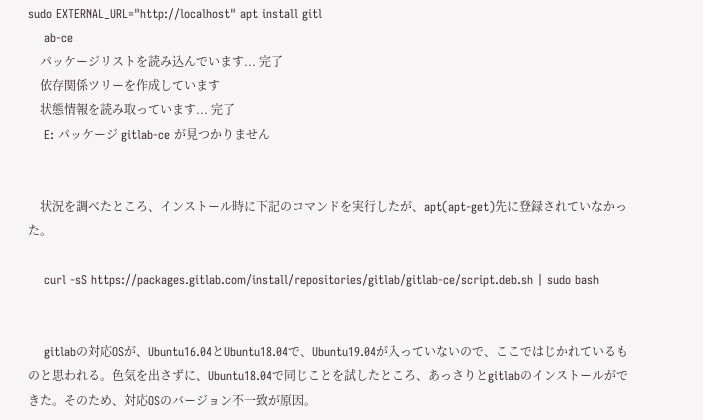sudo EXTERNAL_URL="http://localhost" apt install gitl
    ab-ce
    パッケージリストを読み込んでいます... 完了
    依存関係ツリーを作成しています
    状態情報を読み取っています... 完了
    E: パッケージ gitlab-ce が見つかりません


    状況を調べたところ、インストール時に下記のコマンドを実行したが、apt(apt-get)先に登録されていなかった。

    curl -sS https://packages.gitlab.com/install/repositories/gitlab/gitlab-ce/script.deb.sh | sudo bash


    gitlabの対応OSが、Ubuntu16.04とUbuntu18.04で、Ubuntu19.04が入っていないので、ここではじかれているものと思われる。色気を出さずに、Ubuntu18.04で同じことを試したところ、あっさりとgitlabのインストールができた。そのため、対応OSのバージョン不一致が原因。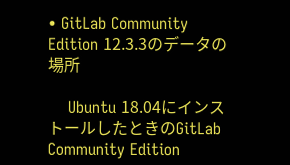• GitLab Community Edition 12.3.3のデータの場所

    Ubuntu 18.04にインストールしたときのGitLab Community Edition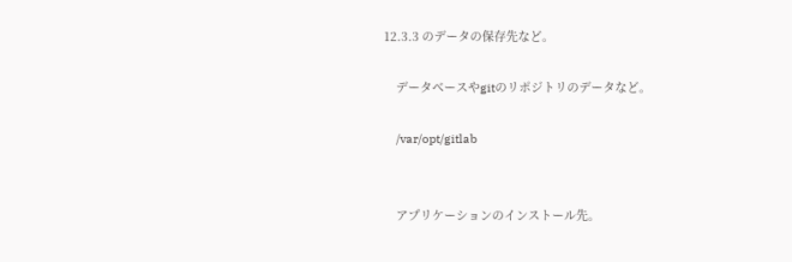12.3.3 のデータの保存先など。

    データベースやgitのリポジトリのデータなど。

    /var/opt/gitlab


    アプリケーションのインストール先。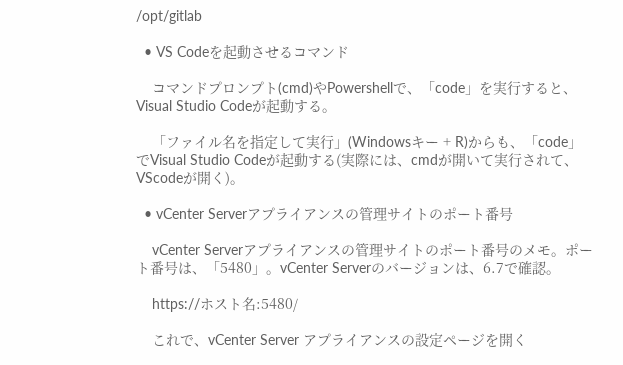/opt/gitlab

  • VS Codeを起動させるコマンド

    コマンドプロンプト(cmd)やPowershellで、「code」を実行すると、Visual Studio Codeが起動する。

    「ファイル名を指定して実行」(Windowsキー + R)からも、「code」でVisual Studio Codeが起動する(実際には、cmdが開いて実行されて、VScodeが開く)。

  • vCenter Serverアプライアンスの管理サイトのポート番号

    vCenter Serverアプライアンスの管理サイトのポート番号のメモ。ポート番号は、「5480」。vCenter Serverのバージョンは、6.7で確認。

    https://ホスト名:5480/

    これで、vCenter Server アプライアンスの設定ページを開く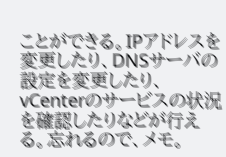ことができる。IPアドレスを変更したり、DNSサーバの設定を変更したり、vCenterのサービスの状況を確認したりなどが行える。忘れるので、メモ。